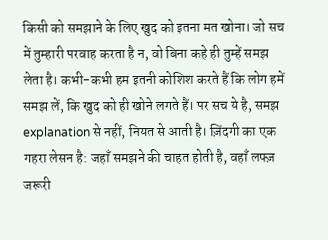किसी को समझाने के लिए खुद को इतना मत खोना। जो सच में तुम्हारी परवाह करता है न, वो बिना कहे ही तुम्हें समझ लेता है। कभी-कभी हम इतनी कोशिश करते हैं कि लोग हमें समझ लें, कि खुद को ही खोने लगते हैं। पर सच ये है, समझ explanation से नहीं, नियत से आती है। ज़िंदगी का एक गहरा लेसन है: जहाँ समझने की चाहत होती है, वहाँ लफ्ज़ जरूरी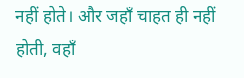नहीं होते। और जहाँ चाहत ही नहीं होती, वहाँ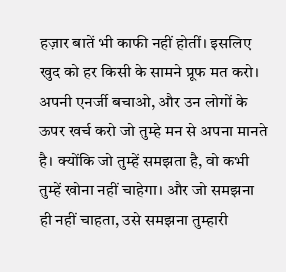हज़ार बातें भी काफी नहीं होतीं। इसलिए खुद को हर किसी के सामने प्रूफ मत करो। अपनी एनर्जी बचाओ, और उन लोगों के ऊपर खर्च करो जो तुम्हे मन से अपना मानते है। क्योंकि जो तुम्हें समझता है, वो कभी तुम्हें खोना नहीं चाहेगा। और जो समझना ही नहीं चाहता, उसे समझना तुम्हारी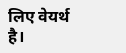लिए वेयर्थ है।